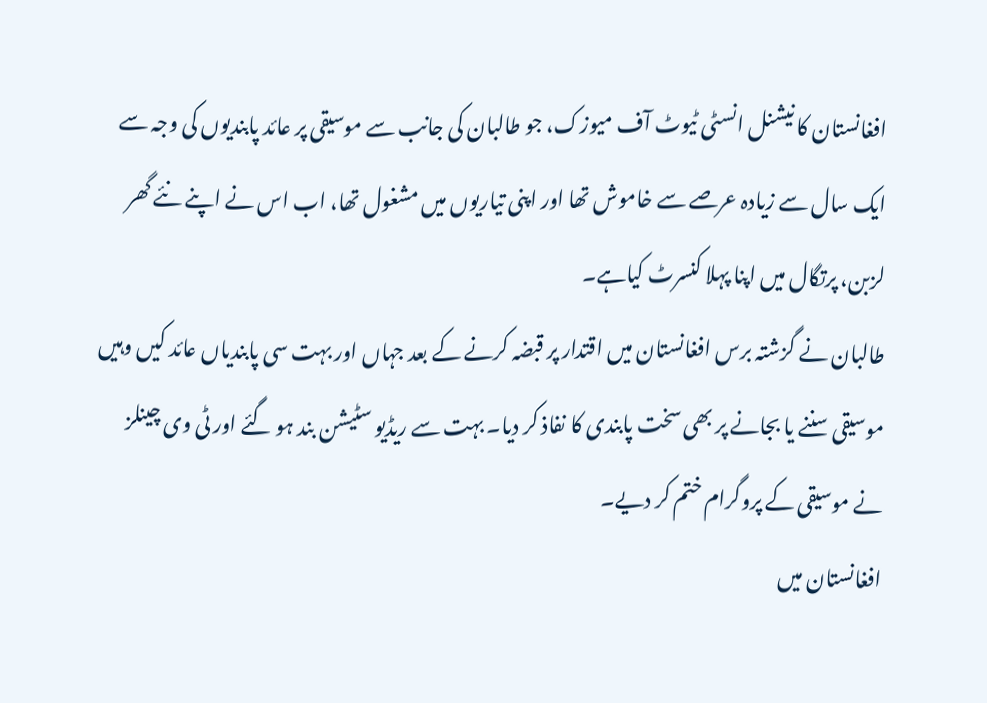افغانستان کا نیشنل انسٹی ٹیوٹ آف میوزک، جو طالبان کی جانب سے موسیقی پر عائد پابندیوں کی وجہ سے ایک سال سے زیادہ عرصے سے خاموش تھا اور اپنی تیاریوں میں مشغول تھا، اب اس نے اپنے نئے گھر لزبن، پرتگال میں اپنا پہلا کنسرٹ کیاہے۔
طالبان نے گزشتہ برس افغانستان میں اقتدار پر قبضہ کرنے کے بعد جہاں اور بہت سی پابندیاں عائد کیں وہیں موسیقی سننے یا بجانے پر بھی سخت پابندی کا نفاذ کر دیا۔ بہت سے ریڈیو سٹیشن بند ہو گئے اور ٹی وی چینلز نے موسیقی کے پروگرام ختم کر دیے۔
افغانستان میں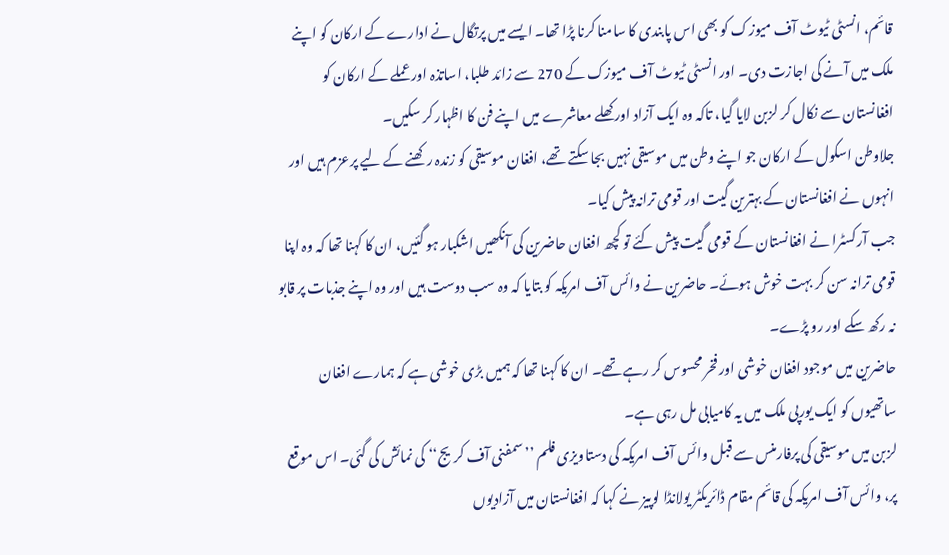قائم، انسٹی ٹیوٹ آف میوزک کو بھی اس پابندی کا سامنا کرنا پڑا تھا۔ ایسے میں پرتگال نے ادارے کے ارکان کو اپنے ملک میں آنے کی اجازت دی۔ اور انسٹی ٹیوٹ آف میوزک کے 270 سے زائد طلبا، اساتذہ اور عملے کے ارکان کو افغانستان سے نکال کر لزبن لایا گیا، تاکہ وہ ایک آزاد اور کھلے معاشرے میں اپنے فن کا اظہار کر سکیں۔
جلاوطن اسکول کے ارکان جو اپنے وطن میں موسیقی نہیں بجا سکتے تھے، افغان موسیقی کو زندہ رکھنے کے لیے پرعزم ہیں اور انہوں نے افغانستان کے بہترین گیت اور قومی ترانہ پیش کیا۔
جب آرکسٹرا نے افغانستان کے قومی گیت پیش کئے تو کچھ افغان حاضرین کی آنکھیں اشکبار ہو گئیں، ان کا کہنا تھا کہ وہ اپنا قومی ترانہ سن کر بہت خوش ہوئے۔ حاضرین نے وائس آف امریکہ کو بتایا کہ وہ سب دوست ہیں اور وہ اپنے جذبات پر قابو نہ رکھ سکے اور رو پڑے۔
حاضرین میں موجود افغان خوشی اور فخر محسوس کر رہے تھے۔ ان کا کہنا تھا کہ ہمیں بڑی خوشی ہے کہ ہمارے افغان ساتھیوں کو ایک یورپی ملک میں یہ کامیابی مل رہی ہے۔
لزبن میں موسیقی کی پرفارمنس سے قبل وائس آف امریکہ کی دستاویزی فلم ’’سمفنی آف کریج‘‘ کی نمائش کی گئی۔ اس موقع پر، وائس آف امریکہ کی قائم مقام ڈائریکٹر یولانڈا لوپیز نے کہا کہ افغانستان میں آزادیوں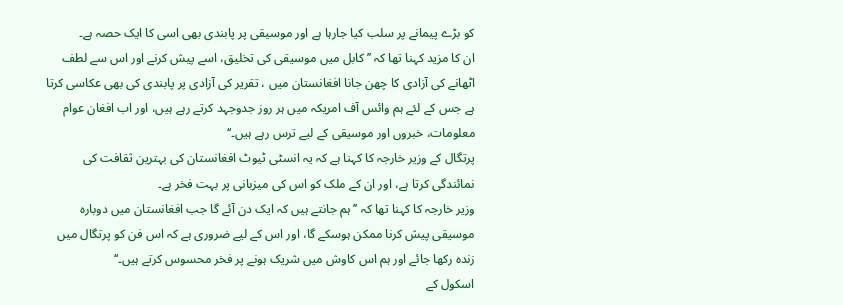کو بڑے پیمانے پر سلب کیا جارہا ہے اور موسیقی پر پابندی بھی اسی کا ایک حصہ ہے۔
ان کا مزید کہنا تھا کہ ’’کابل میں موسیقی کی تخلیق، اسے پیش کرنے اور اس سے لطف اٹھانے کی آزادی کا چھن جانا افغانستان میں ، تقریر کی آزادی پر پابندی کی بھی عکاسی کرتا ہے جس کے لئے ہم وائس آف امریکہ میں ہر روز جدوجہد کرتے رہے ہیں، اور اب افغان عوام معلومات، خبروں اور موسیقی کے لیے ترس رہے ہیں۔‘‘
پرتگال کے وزیر خارجہ کا کہنا ہے کہ یہ انسٹی ٹیوٹ افغانستان کی بہترین ثقافت کی نمائندگی کرتا ہے، اور ان کے ملک کو اس کی میزبانی پر بہت فخر ہے۔
وزیر خارجہ کا کہنا تھا کہ ’’ہم جانتے ہیں کہ ایک دن آئے گا جب افغانستان میں دوبارہ موسیقی پیش کرنا ممکن ہوسکے گا، اور اس کے لیے ضروری ہے کہ اس فن کو پرتگال میں زندہ رکھا جائے اور ہم اس کاوش میں شریک ہونے پر فخر محسوس کرتے ہیں۔‘‘
اسکول کے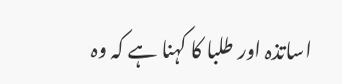اساتذہ اور طلبا کا کہنا ہے کہ وہ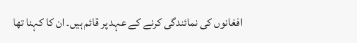افغانوں کی نمائندگی کرنے کے عہد پر قائم ہیں۔ ان کا کہنا تھا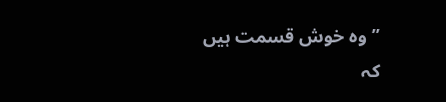’’وہ خوش قسمت ہیں کہ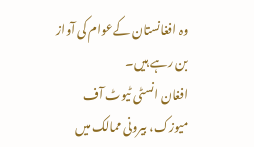وہ افغانستان کےعوام کی آواز بن رہے ہیں۔
افغان انسٹی ٹیوٹ آف میوزک، بیرونی ممالک میں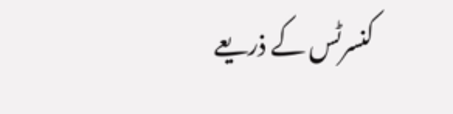کنسرٹس کے ذریعے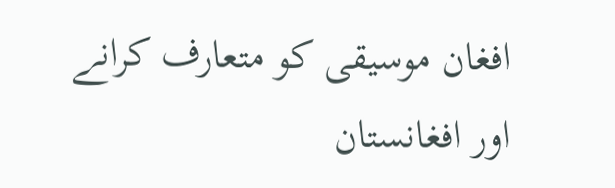افغان موسیقی کو متعارف کرانے اور افغانستان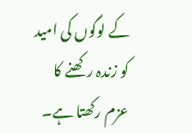کے لوگوں کی امید کو زندہ رکھنے کا عزم رکھتا ہے۔